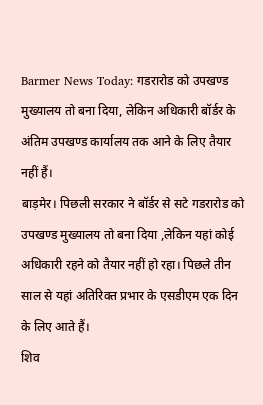Barmer News Today: गडरारोड को उपखण्ड मुख्यालय तो बना दिया, लेकिन अधिकारी बॉर्डर के अंतिम उपखण्ड कार्यालय तक आने के लिए तैयार नहीं हैं।
बाड़मेर। पिछली सरकार ने बॉर्डर से सटे गडरारोड को उपखण्ड मुख्यालय तो बना दिया ,लेकिन यहां कोई अधिकारी रहने को तैयार नहीं हो रहा। पिछले तीन साल से यहां अतिरिक्त प्रभार के एसडीएम एक दिन के लिए आते हैं।
शिव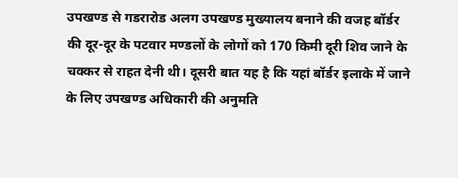उपखण्ड से गडरारोड अलग उपखण्ड मुख्यालय बनाने की वजह बॉर्डर की दूर-दूर के पटवार मण्डलों के लोगों को 170 किमी दूरी शिव जाने के चक्कर से राहत देनी थी। दूसरी बात यह है कि यहां बॉर्डर इलाके में जाने के लिए उपखण्ड अधिकारी की अनुमति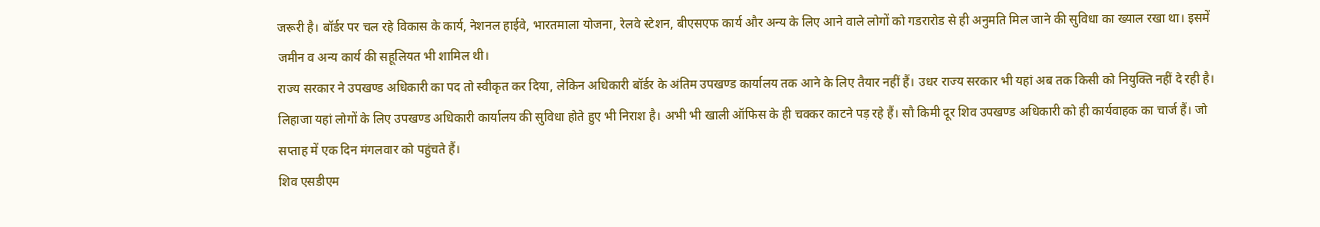जरूरी है। बॉर्डर पर चल रहे विकास के कार्य, नेशनल हाईवे, भारतमाला योजना, रेलवे स्टेशन, बीएसएफ कार्य और अन्य के लिए आने वाले लोगों को गडरारोड से ही अनुमति मिल जाने की सुविधा का ख्याल रखा था। इसमें जमीन व अन्य कार्य की सहूलियत भी शामिल थी।
राज्य सरकार ने उपखण्ड अधिकारी का पद तो स्वीकृत कर दिया, लेकिन अधिकारी बॉर्डर के अंतिम उपखण्ड कार्यालय तक आने के लिए तैयार नहीं हैं। उधर राज्य सरकार भी यहां अब तक किसी को नियुक्ति नहीं दे रही है। लिहाजा यहां लोगों के लिए उपखण्ड अधिकारी कार्यालय की सुविधा होते हुए भी निराश है। अभी भी खाली ऑफिस के ही चक्कर काटने पड़ रहे हैं। सौ किमी दूर शिव उपखण्ड अधिकारी को ही कार्यवाहक का चार्ज हैं। जो सप्ताह में एक दिन मंगलवार को पहुंचते हैं।
शिव एसडीएम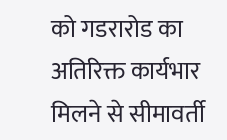को गडरारोड का अतिरिक्त कार्यभार मिलने से सीमावर्ती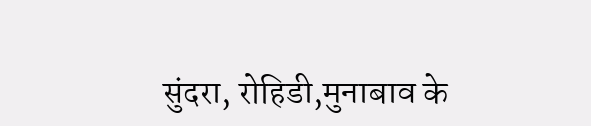सुंदरा, रोहिडी,मुनाबाव के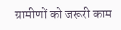ग्रामीणों को जरूरी काम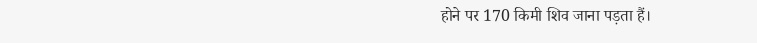होने पर 170 किमी शिव जाना पड़ता हैं।